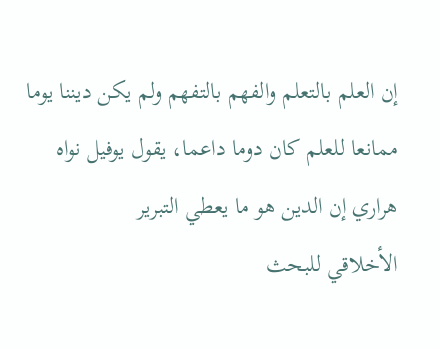إن العلم بالتعلم والفهم بالتفهم ولم يكن ديننا يوما
ممانعا للعلم كان دوما داعما، يقول يوفيل نواه هراري إن الدين هو ما يعطي التبرير
الأخلاقي للبحث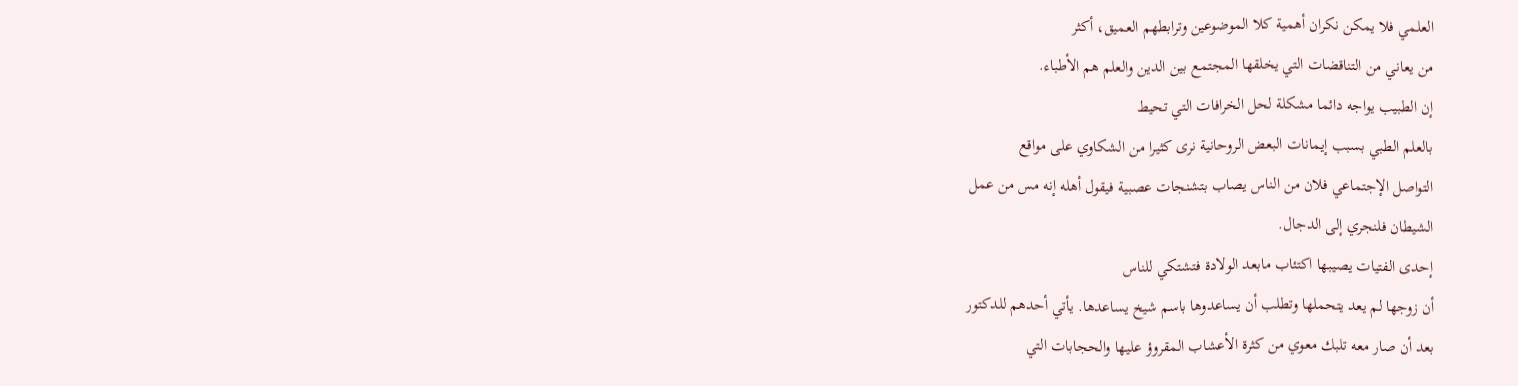العلمي فلا يمكن نكران أهمية كلا الموضوعين وترابطهم العميق، أكثر
من يعاني من التناقضات التي يخلقها المجتمع بين الدين والعلم هم الأطباء.
إن الطبيب يواجه دائما مشكلة لحل الخرافات التي تحيط
بالعلم الطبي بسبب إيمانات البعض الروحانية نرى كثيرا من الشكاوي على مواقع
التواصل الإجتماعي فلان من الناس يصاب بتشنجات عصبية فيقول أهله إنه مس من عمل
الشيطان فلنجري إلى الدجال.
إحدى الفتيات يصيبها اكتئاب مابعد الولادة فتشتكي للناس
أن زوجها لم يعد يتحملها وتطلب أن يساعدوها باسم شيخ يساعدها. يأتي أحدهم للدكتور
بعد أن صار معه تلبك معوي من كثرة الأعشاب المقروؤ عليها والحجابات التي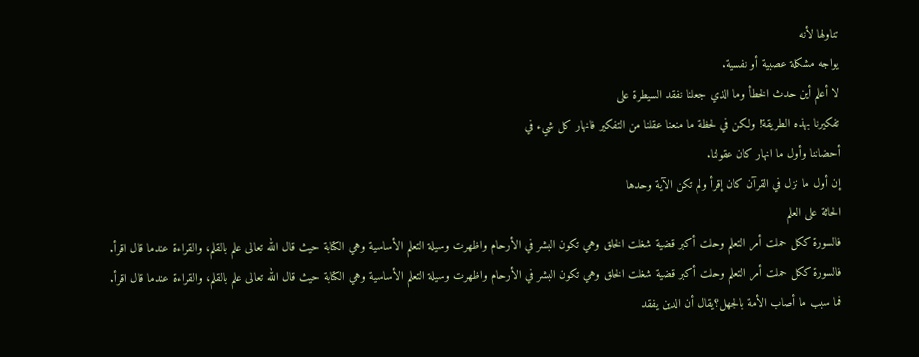تناولها لأنه
يواجه مشكلة عصبية أو نفسية.
لا أعلم أين حدث الخطأ وما الذي جعلنا نفقد السيطرة على
تفكيرنا بهذه الطريقة! ولكن في لحظة ما منعنا عقلنا من التفكير فانهار كل شيء في
أحضاننا وأول ما انهار كان عقولنا.
إن أول ما نزل في القرآن كان إقرأ ولم تكن الآية وحدها
الحاثة على العلم
فالسورة ككل حملت أمر التعلم وحلت أكبر قضية شغلت الخلق وهي تكون البشر في الأرحام واظهرت وسيلة التعلم الأساسية وهي الكتابة حيث قال الله تعالى علم بالقلم، والقراءة عندما قال اقرأ.
فالسورة ككل حملت أمر التعلم وحلت أكبر قضية شغلت الخلق وهي تكون البشر في الأرحام واظهرت وسيلة التعلم الأساسية وهي الكتابة حيث قال الله تعالى علم بالقلم، والقراءة عندما قال اقرأ.
فما سبب ما أصاب الأمة بالجهل؟يقال أن الدين يفقد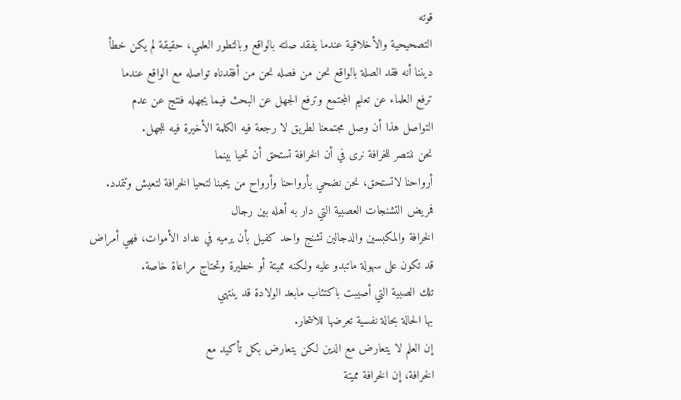قوته
التصحيحية والأخلاقية عندما يفقد صلته بالواقع وبالتطور العلمي، حقيقة لم يكن خطأ
ديننا أنه فقد الصلة بالواقع نحن من فصله نحن من أفقدناه تواصله مع الواقع عندما
ترفع العلماء عن تعليم المجتمع وترفع الجهل عن البحث فيما يجهله فنتج عن عدم
التواصل هذا أن وصل مجتمعنا لطريق لا رجعة فيه الكلمة الأخيرة فيه للجهل.
نحن ننتصر للخرافة نرى في أن الخرافة تستحق أن تحيا بينما
أرواحنا لاتستحق، نحن نضحي بأرواحنا وأرواح من يحبنا لتحيا الخرافة لتعيش وتتمدد.
فمريض التشنجات العصبية التي دار به أهله بين رجال
الخرافة والمكبسين والدجالين تشنج واحد كفيل بأن يرميه في عداد الأموات، فهي أمراض
قد تكون على سهولة ماتبدو عليه ولكنه مميتة أو خطيرة وتحتاج مراعاة خاصة.
تلك الصبية التي أصيبت باكتئاب مابعد الولادة قد ينتهي
بها الحالة بحالة نفسية تعرضها للانتحار.
إن العلم لا يتعارض مع الدين لكن يتعارض بكل تأكيد مع
الخرافة، إن الخرافة مميتة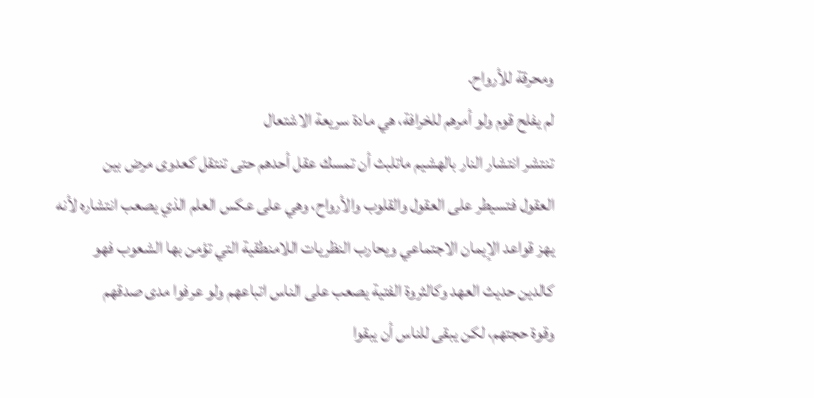ومحرقة للأرواح.
لم يفلح قوم ولو أمرهم للخرافة، هي مادة سريعة الاشتعال
تنتشر انتشار النار بالهشيم ماتلبث أن تمسك عقل أحدهم حتى تنتقل كعدوى مرض بين
العقول فتسيطر على العقول والقلوب والأرواح، وهي على عكس العلم الذي يصعب انتشاره لأنه
يهز قواعد الإيمان الاجتماعي ويحارب النظريات اللامنطقية التي تؤمن بها الشعوب فهو
كالدين حديث العهد وكالثروة الفتية يصعب على الناس اتباعهم ولو عرفوا مدى صدقهم
وقوة حجتهم، لكن يبقى للناس أن يبقوا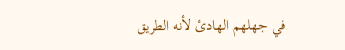في جهلهم الهادئ لأنه الطريق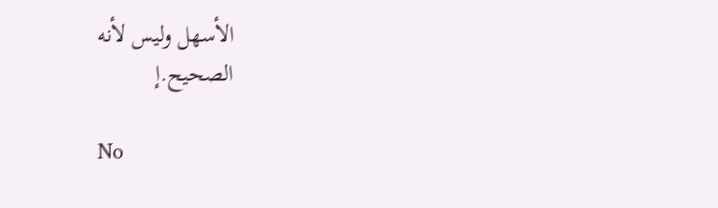الأسهل وليس لأنه
الصحيح.إ

No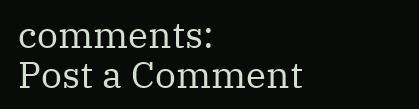comments:
Post a Comment